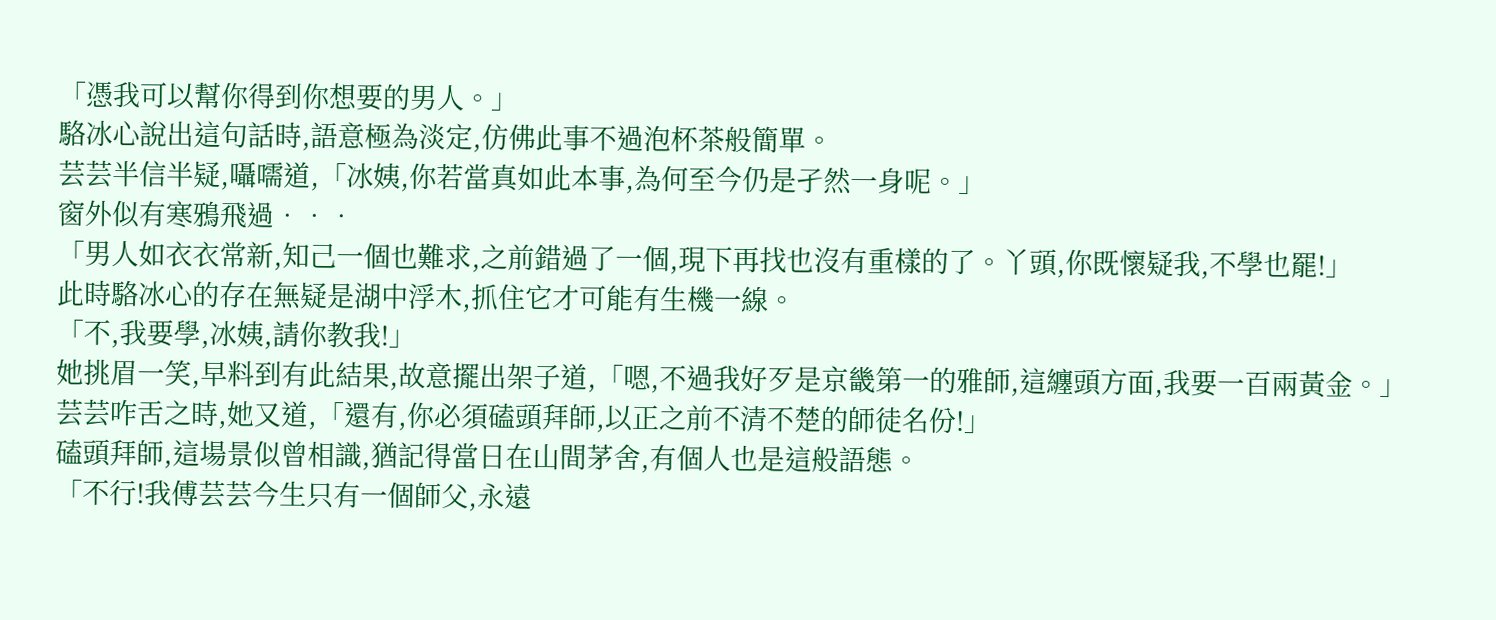「憑我可以幫你得到你想要的男人。」
駱冰心說出這句話時,語意極為淡定,仿佛此事不過泡杯茶般簡單。
芸芸半信半疑,囁嚅道,「冰姨,你若當真如此本事,為何至今仍是孑然一身呢。」
窗外似有寒鴉飛過•••
「男人如衣衣常新,知己一個也難求,之前錯過了一個,現下再找也沒有重樣的了。丫頭,你既懷疑我,不學也罷!」
此時駱冰心的存在無疑是湖中浮木,抓住它才可能有生機一線。
「不,我要學,冰姨,請你教我!」
她挑眉一笑,早料到有此結果,故意擺出架子道,「嗯,不過我好歹是京畿第一的雅師,這纏頭方面,我要一百兩黃金。」
芸芸咋舌之時,她又道,「還有,你必須磕頭拜師,以正之前不清不楚的師徒名份!」
磕頭拜師,這場景似曾相識,猶記得當日在山間茅舍,有個人也是這般語態。
「不行!我傅芸芸今生只有一個師父,永遠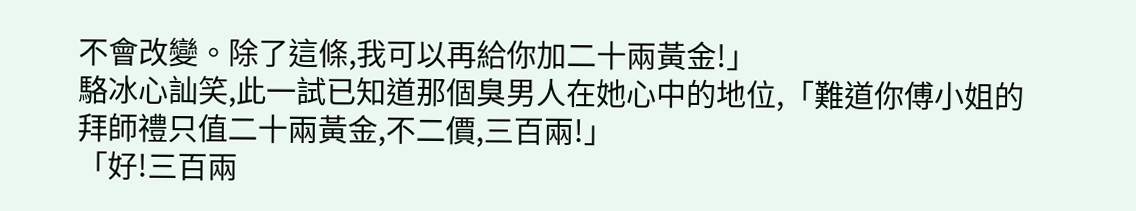不會改變。除了這條,我可以再給你加二十兩黃金!」
駱冰心訕笑,此一試已知道那個臭男人在她心中的地位,「難道你傅小姐的拜師禮只值二十兩黃金,不二價,三百兩!」
「好!三百兩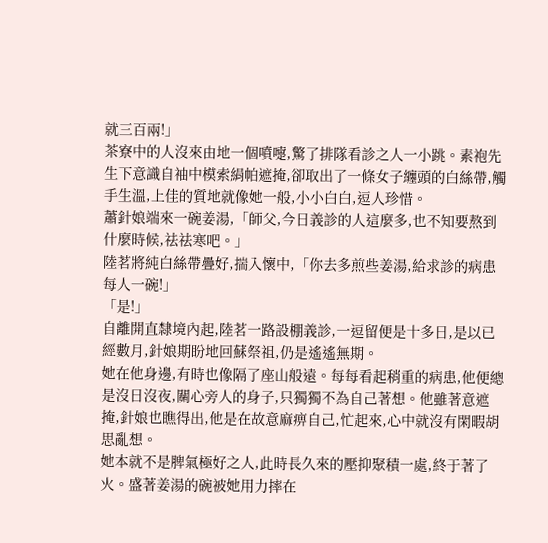就三百兩!」
茶寮中的人沒來由地一個噴嚏,驚了排隊看診之人一小跳。素袍先生下意識自袖中模索絹帕遮掩,卻取出了一條女子纏頭的白絲帶,觸手生溫,上佳的質地就像她一般,小小白白,逗人珍惜。
蕭針娘端來一碗姜湯,「師父,今日義診的人這麼多,也不知要熬到什麼時候,祛祛寒吧。」
陸茗將純白絲帶疊好,揣入懷中,「你去多煎些姜湯,給求診的病患每人一碗!」
「是!」
自離開直隸境內起,陸茗一路設棚義診,一逗留便是十多日,是以已經數月,針娘期盼地回蘇祭祖,仍是遙遙無期。
她在他身邊,有時也像隔了座山般遠。每每看起稍重的病患,他便總是沒日沒夜,關心旁人的身子,只獨獨不為自己著想。他雖著意遮掩,針娘也瞧得出,他是在故意麻痹自己,忙起來,心中就沒有閑暇胡思亂想。
她本就不是脾氣極好之人,此時長久來的壓抑聚積一處,終于著了火。盛著姜湯的碗被她用力摔在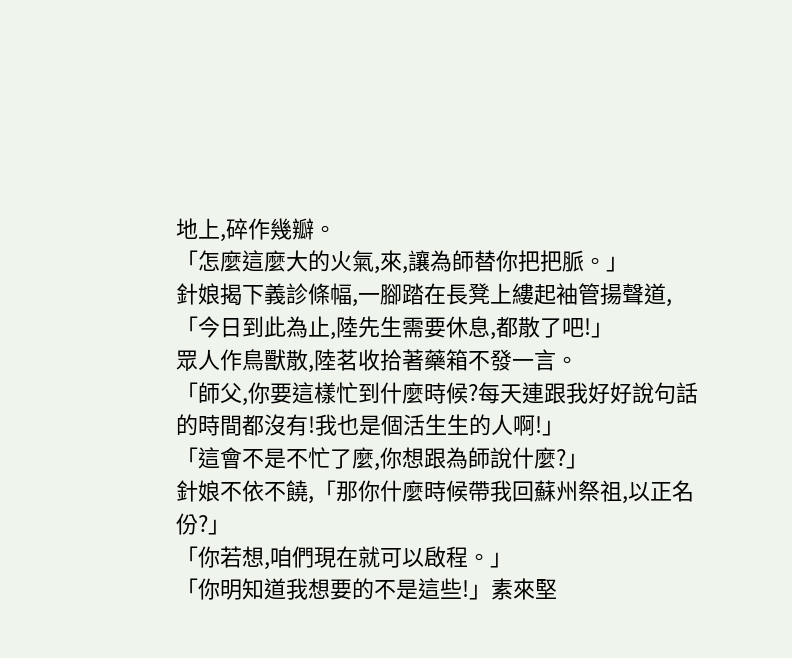地上,碎作幾瓣。
「怎麼這麼大的火氣,來,讓為師替你把把脈。」
針娘揭下義診條幅,一腳踏在長凳上縷起袖管揚聲道,「今日到此為止,陸先生需要休息,都散了吧!」
眾人作鳥獸散,陸茗收拾著藥箱不發一言。
「師父,你要這樣忙到什麼時候?每天連跟我好好說句話的時間都沒有!我也是個活生生的人啊!」
「這會不是不忙了麼,你想跟為師說什麼?」
針娘不依不饒,「那你什麼時候帶我回蘇州祭祖,以正名份?」
「你若想,咱們現在就可以啟程。」
「你明知道我想要的不是這些!」素來堅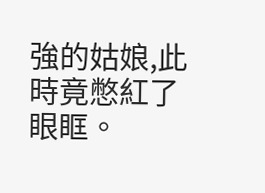強的姑娘,此時竟憋紅了眼眶。